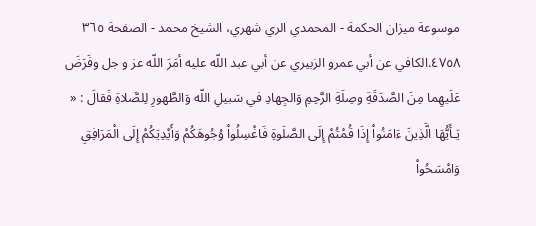موسوعة ميزان الحکمة - المحمدي الري شهري، الشيخ محمد - الصفحة ٣٦٥
٤٧٥٨.الكافي عن أبي عمرو الزبيري عن أبي عبد اللّه عليه أمَرَ اللّه عز و جل وفَرَضَ عَلَيهِما مِنَ الصَّدَقَةِ وصِلَةِ الرَّحِمِ وَالجِهادِ في سَبيلِ اللّه وَالطَّهورِ لِلصَّلاةِ فَقالَ : « يَـأَيُّهَا الَّذِينَ ءَامَنُواْ إِذَا قُمْتُمْ إِلَى الصَّلَوةِ فَاغْسِلُواْ وُجُوهَكُمْ وَأَيْدِيَكُمْ إِلَى الْمَرَافِقِ وَامْسَحُواْ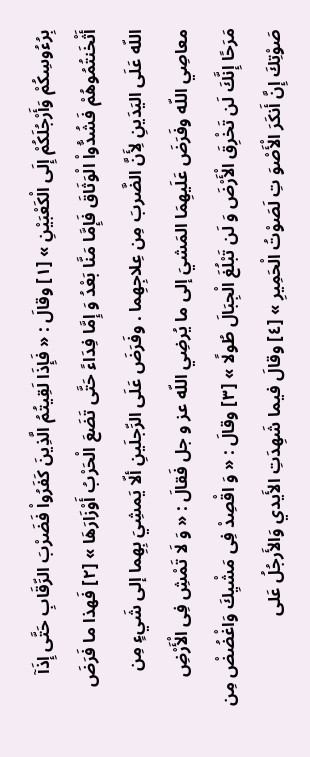بِرُءُوسِكُمْ وَأَرْجُلَكُمْ إِلَى الْكَعْبَيْنِ » [١] وقالَ : « فَإِذَا لَقِيتُمُ الَّذِينَ كَفَرُواْ فَضَرْبَ الرِّقَابِ حَتَّى إِذَآ أَثْخَنتُمُوهُمْ فَشُدُّواْ الْوَثَاقَ فَإِمَّا مَنَّا بَعْدُ وَ إِمَّا فِدَاءً حَتَّى تَضَعَ الْحَرْبُ أَوْزَارَهَا » [٢] فَهذا ما فَرَضَ اللّه عَلَى اليَدَينِ لِأَنَّ الضَّربَ مِن عِلاجِهِما . وفَرَضَ عَلَى الرِّجلَينِ ألّا يَمشِيَ بِهِما إلى شَيءٍ مِن معاصِي اللّه وفَرَضَ عَلَيهِمَا المَشيَ إلى ما يُرضِي اللّه عز و جل فَقالَ : « وَ لَا تَمْشِ فِى الْأَرْضِ مَرَحًا إِنَّكَ لَن تَخْرِقَ الْأَرْضَ وَ لَن تَبْلُغَ الْجِبَالَ طُولًا » [٣] وقالَ : « وَ اقْصِدْ فِى مَشْيِكَ وَاغْضُضْ مِن صَوْتِكَ إِنَّ أَنكَرَ الْأَصْوَ تِ لَصَوْتُ الْحَمِيرِ » [٤] وقالَ فيما شَهِدَتِ الأَيدي وَالأَرجُلُ عَلى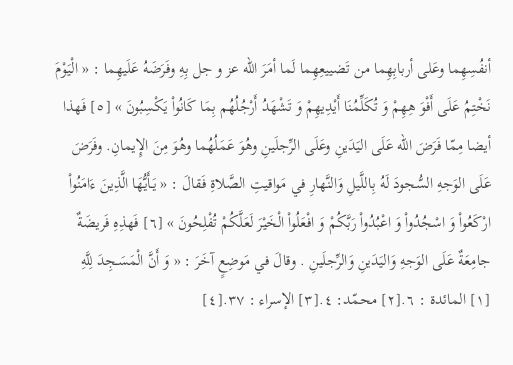أنفُسِهِما وعَلى أربابِهِما من تَضييعِهِما لَما أمَرَ اللّه عز و جل بِهِ وفَرَضَهُ عَلَيهِما : « الْيَوْمَ نَخْتِمُ عَلَى أَفْوَ هِهِمْ وَ تُكَلِّمُنَا أَيْدِيهِمْ وَ تَشْهَدُ أَرْجُلُهُم بِمَا كَانُواْ يَكْسِبُونَ » [٥] فَهذا أيضا مِمّا فَرَضَ اللّه عَلَى اليَدَينِ وعَلَى الرِّجلَينِ وهُوَ عَمَلُهُما وهُوَ مِنَ الإِيمانِ. وفَرَضَ عَلَى الوَجهِ السُّجودَ لَهُ بِاللَّيلِ وَالنَّهارِ في مَواقيتِ الصَّلاةِ فَقالَ : « يَـأَيُّهَا الَّذِينَ ءَامَنُواْ ارْكَعُواْ وَ اسْجُدُواْ وَ اعْبُدُواْ رَبَّكُمْ وَ افْعَلُواْ الْخَيْرَ لَعَلَّكُمْ تُفْلِحُونَ » [٦] فَهذِهِ فَريضَةٌ جامِعَةٌ عَلَى الوَجهِ وَاليَدَينِ وَالرِّجلَينِ . وقالَ في مَوضِعٍ آخَرَ : « وَ أَنَّ الْمَسَـجِدَ لِلَّهِ
[١] المائدة : ٦.[٢] محمّد: ٤.[٣] الإسراء : ٣٧.[٤]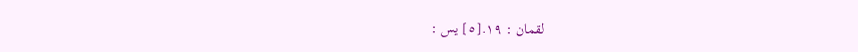لقمان : ١٩.[٥] يس :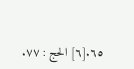٦٥.[٦] الحج : ٧٧.